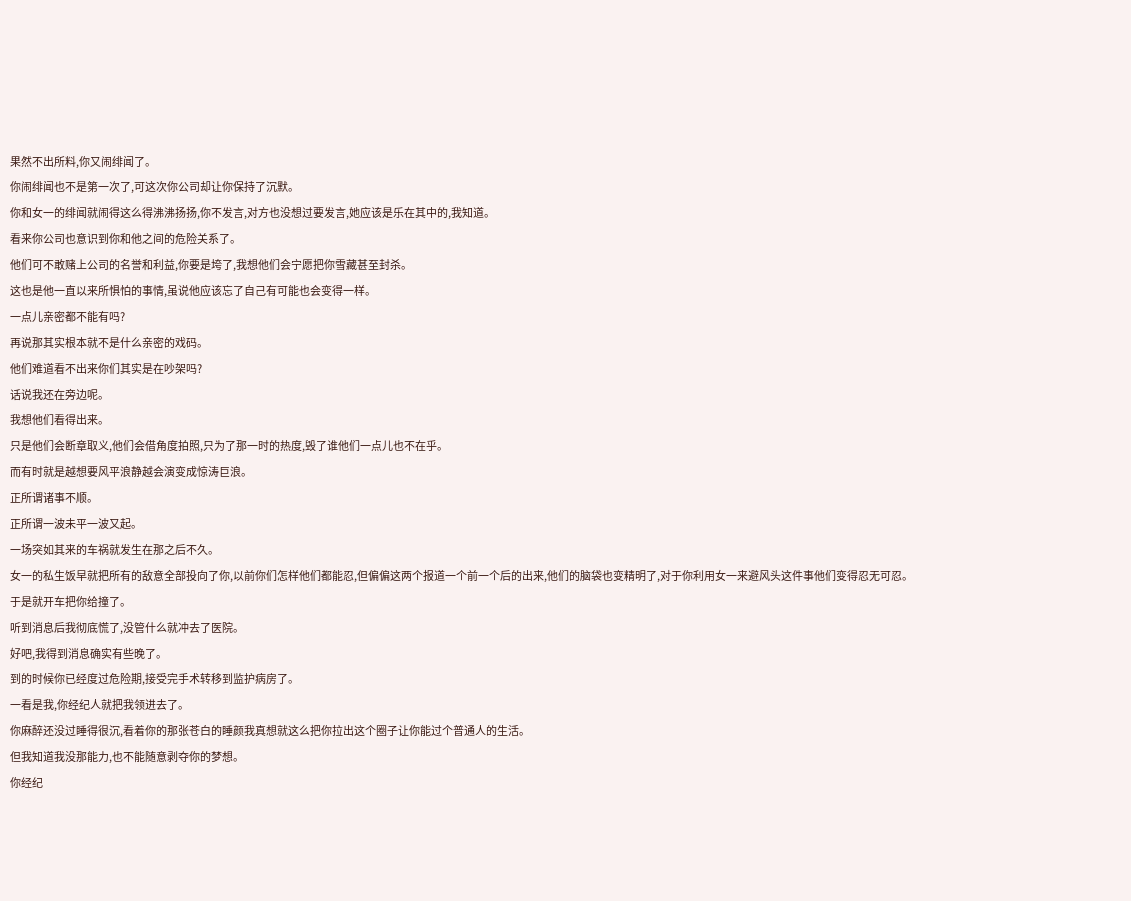果然不出所料,你又闹绯闻了。
你闹绯闻也不是第一次了,可这次你公司却让你保持了沉默。
你和女一的绯闻就闹得这么得沸沸扬扬,你不发言,对方也没想过要发言,她应该是乐在其中的,我知道。
看来你公司也意识到你和他之间的危险关系了。
他们可不敢赌上公司的名誉和利益,你要是垮了,我想他们会宁愿把你雪藏甚至封杀。
这也是他一直以来所惧怕的事情,虽说他应该忘了自己有可能也会变得一样。
一点儿亲密都不能有吗?
再说那其实根本就不是什么亲密的戏码。
他们难道看不出来你们其实是在吵架吗?
话说我还在旁边呢。
我想他们看得出来。
只是他们会断章取义,他们会借角度拍照,只为了那一时的热度,毁了谁他们一点儿也不在乎。
而有时就是越想要风平浪静越会演变成惊涛巨浪。
正所谓诸事不顺。
正所谓一波未平一波又起。
一场突如其来的车祸就发生在那之后不久。
女一的私生饭早就把所有的敌意全部投向了你,以前你们怎样他们都能忍,但偏偏这两个报道一个前一个后的出来,他们的脑袋也变精明了,对于你利用女一来避风头这件事他们变得忍无可忍。
于是就开车把你给撞了。
听到消息后我彻底慌了,没管什么就冲去了医院。
好吧,我得到消息确实有些晚了。
到的时候你已经度过危险期,接受完手术转移到监护病房了。
一看是我,你经纪人就把我领进去了。
你麻醉还没过睡得很沉,看着你的那张苍白的睡颜我真想就这么把你拉出这个圈子让你能过个普通人的生活。
但我知道我没那能力,也不能随意剥夺你的梦想。
你经纪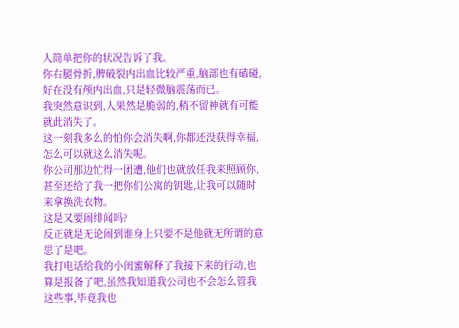人简单把你的状况告诉了我。
你右腿骨折,脾破裂内出血比较严重,脑部也有磕碰,好在没有颅内出血,只是轻微脑震荡而已。
我突然意识到,人果然是脆弱的,稍不留神就有可能就此消失了。
这一刻我多么的怕你会消失啊,你都还没获得幸福,怎么可以就这么消失呢。
你公司那边忙得一团遭,他们也就放任我来照顾你,甚至还给了我一把你们公寓的钥匙,让我可以随时来拿换洗衣物。
这是又要闹绯闻吗?
反正就是无论闹到谁身上只要不是他就无所谓的意思了是吧。
我打电话给我的小闺蜜解释了我接下来的行动,也算是报备了吧,虽然我知道我公司也不会怎么管我这些事,毕竟我也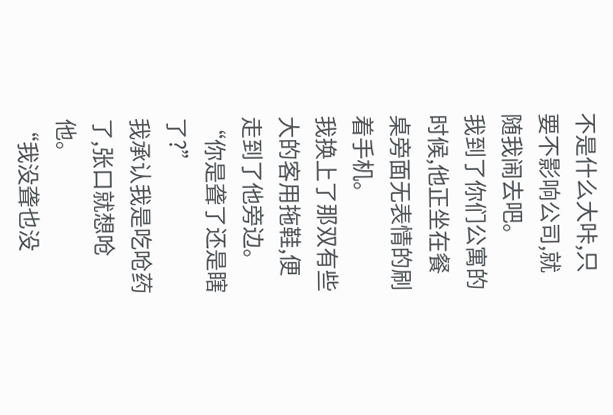不是什么大咔,只要不影响公司,就随我闹去吧。
我到了你们公寓的时候,他正坐在餐桌旁面无表情的刷着手机。
我换上了那双有些大的客用拖鞋,便走到了他旁边。
“你是聋了还是瞎了?”
我承认我是吃呛药了,张口就想呛他。
“我没聋也没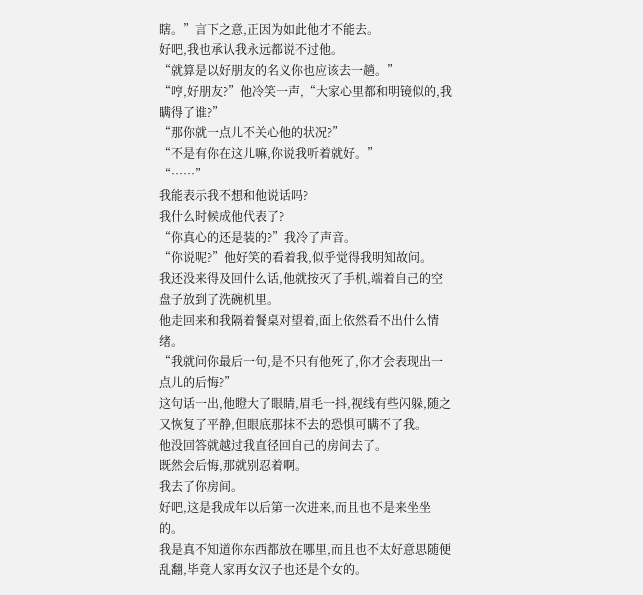瞎。”言下之意,正因为如此他才不能去。
好吧,我也承认我永远都说不过他。
“就算是以好朋友的名义你也应该去一趟。”
“哼,好朋友?”他冷笑一声,“大家心里都和明镜似的,我瞒得了谁?”
“那你就一点儿不关心他的状况?”
“不是有你在这儿嘛,你说我听着就好。”
“……”
我能表示我不想和他说话吗?
我什么时候成他代表了?
“你真心的还是装的?”我冷了声音。
“你说呢?”他好笑的看着我,似乎觉得我明知故问。
我还没来得及回什么话,他就按灭了手机,端着自己的空盘子放到了洗碗机里。
他走回来和我隔着餐桌对望着,面上依然看不出什么情绪。
“我就问你最后一句,是不只有他死了,你才会表现出一点儿的后悔?”
这句话一出,他瞪大了眼睛,眉毛一抖,视线有些闪躲,随之又恢复了平静,但眼底那抹不去的恐惧可瞒不了我。
他没回答就越过我直径回自己的房间去了。
既然会后悔,那就别忍着啊。
我去了你房间。
好吧,这是我成年以后第一次进来,而且也不是来坐坐的。
我是真不知道你东西都放在哪里,而且也不太好意思随便乱翻,毕竟人家再女汉子也还是个女的。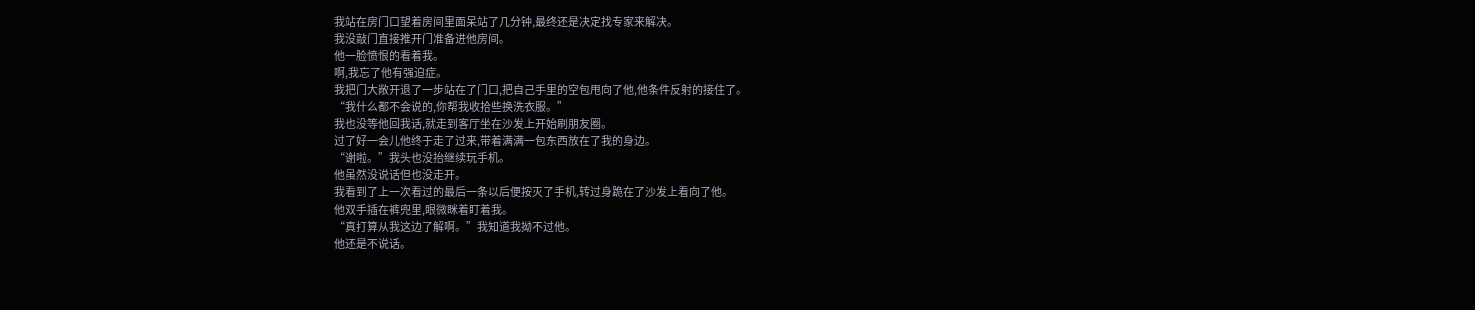我站在房门口望着房间里面呆站了几分钟,最终还是决定找专家来解决。
我没敲门直接推开门准备进他房间。
他一脸愤恨的看着我。
啊,我忘了他有强迫症。
我把门大敞开退了一步站在了门口,把自己手里的空包甩向了他,他条件反射的接住了。
“我什么都不会说的,你帮我收拾些换洗衣服。”
我也没等他回我话,就走到客厅坐在沙发上开始刷朋友圈。
过了好一会儿他终于走了过来,带着满满一包东西放在了我的身边。
“谢啦。”我头也没抬继续玩手机。
他虽然没说话但也没走开。
我看到了上一次看过的最后一条以后便按灭了手机,转过身跪在了沙发上看向了他。
他双手插在裤兜里,眼微眯着盯着我。
“真打算从我这边了解啊。”我知道我拗不过他。
他还是不说话。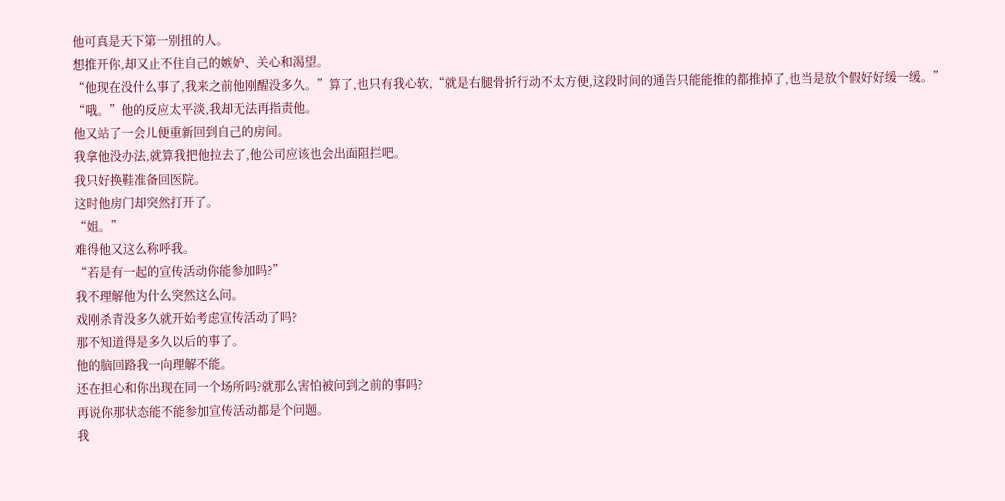他可真是天下第一别扭的人。
想推开你,却又止不住自己的嫉妒、关心和渴望。
“他现在没什么事了,我来之前他刚醒没多久。”算了,也只有我心软,“就是右腿骨折行动不太方便,这段时间的通告只能能推的都推掉了,也当是放个假好好缓一缓。”
“哦。”他的反应太平淡,我却无法再指责他。
他又站了一会儿便重新回到自己的房间。
我拿他没办法,就算我把他拉去了,他公司应该也会出面阻拦吧。
我只好换鞋准备回医院。
这时他房门却突然打开了。
“姐。”
难得他又这么称呼我。
“若是有一起的宣传活动你能参加吗?”
我不理解他为什么突然这么问。
戏刚杀青没多久就开始考虑宣传活动了吗?
那不知道得是多久以后的事了。
他的脑回路我一向理解不能。
还在担心和你出现在同一个场所吗?就那么害怕被问到之前的事吗?
再说你那状态能不能参加宣传活动都是个问题。
我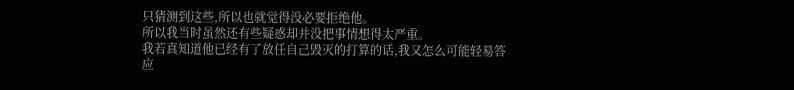只猜测到这些,所以也就觉得没必要拒绝他。
所以我当时虽然还有些疑惑却并没把事情想得太严重。
我若真知道他已经有了放任自己毁灭的打算的话,我又怎么可能轻易答应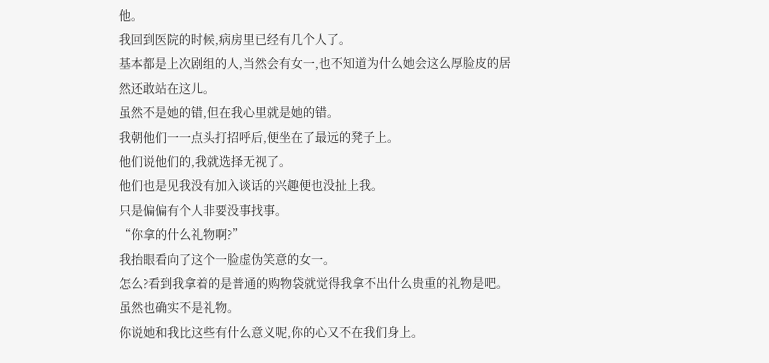他。
我回到医院的时候,病房里已经有几个人了。
基本都是上次剧组的人,当然会有女一,也不知道为什么她会这么厚脸皮的居然还敢站在这儿。
虽然不是她的错,但在我心里就是她的错。
我朝他们一一点头打招呼后,便坐在了最远的凳子上。
他们说他们的,我就选择无视了。
他们也是见我没有加入谈话的兴趣便也没扯上我。
只是偏偏有个人非要没事找事。
“你拿的什么礼物啊?”
我抬眼看向了这个一脸虚伪笑意的女一。
怎么?看到我拿着的是普通的购物袋就觉得我拿不出什么贵重的礼物是吧。
虽然也确实不是礼物。
你说她和我比这些有什么意义呢,你的心又不在我们身上。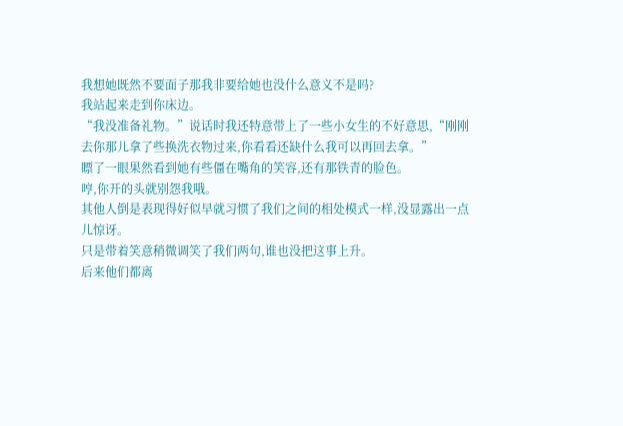我想她既然不要面子那我非要给她也没什么意义不是吗?
我站起来走到你床边。
“我没准备礼物。”说话时我还特意带上了一些小女生的不好意思,“刚刚去你那儿拿了些换洗衣物过来,你看看还缺什么我可以再回去拿。”
瞟了一眼果然看到她有些僵在嘴角的笑容,还有那铁青的脸色。
哼,你开的头就别怨我哦。
其他人倒是表现得好似早就习惯了我们之间的相处模式一样,没显露出一点儿惊讶。
只是带着笑意稍微调笑了我们两句,谁也没把这事上升。
后来他们都离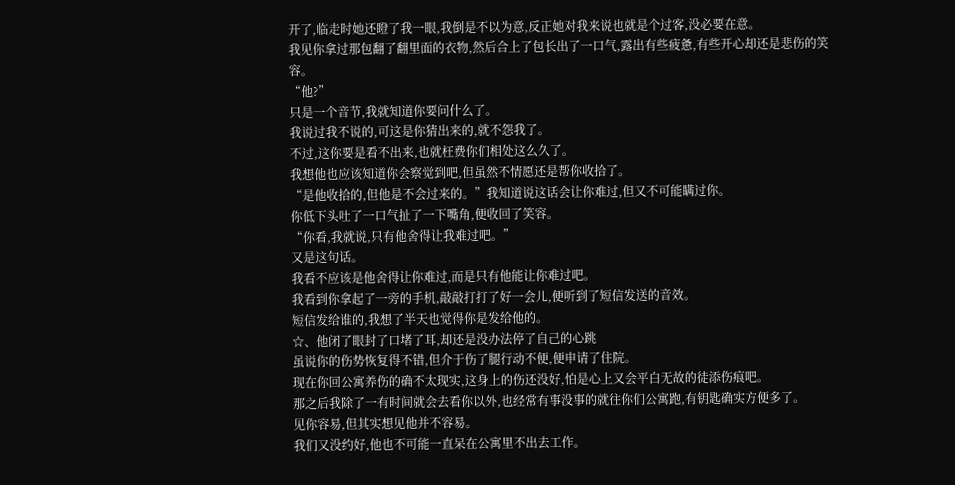开了,临走时她还瞪了我一眼,我倒是不以为意,反正她对我来说也就是个过客,没必要在意。
我见你拿过那包翻了翻里面的衣物,然后合上了包长出了一口气,露出有些疲惫,有些开心却还是悲伤的笑容。
“他?”
只是一个音节,我就知道你要问什么了。
我说过我不说的,可这是你猜出来的,就不怨我了。
不过,这你要是看不出来,也就枉费你们相处这么久了。
我想他也应该知道你会察觉到吧,但虽然不情愿还是帮你收拾了。
“是他收拾的,但他是不会过来的。”我知道说这话会让你难过,但又不可能瞒过你。
你低下头吐了一口气扯了一下嘴角,便收回了笑容。
“你看,我就说,只有他舍得让我难过吧。”
又是这句话。
我看不应该是他舍得让你难过,而是只有他能让你难过吧。
我看到你拿起了一旁的手机,敲敲打打了好一会儿,便听到了短信发送的音效。
短信发给谁的,我想了半天也觉得你是发给他的。
☆、他闭了眼封了口堵了耳,却还是没办法停了自己的心跳
虽说你的伤势恢复得不错,但介于伤了腿行动不便,便申请了住院。
现在你回公寓养伤的确不太现实,这身上的伤还没好,怕是心上又会平白无故的徒添伤痕吧。
那之后我除了一有时间就会去看你以外,也经常有事没事的就往你们公寓跑,有钥匙确实方便多了。
见你容易,但其实想见他并不容易。
我们又没约好,他也不可能一直呆在公寓里不出去工作。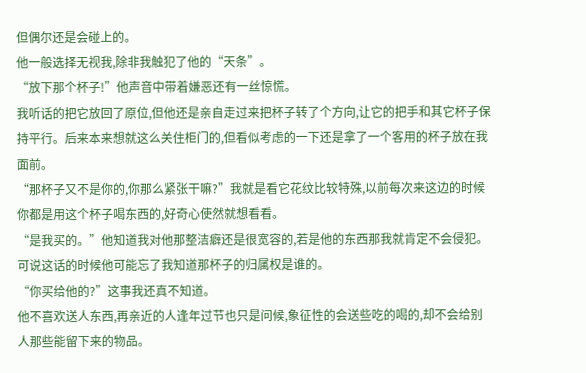但偶尔还是会碰上的。
他一般选择无视我,除非我触犯了他的“天条”。
“放下那个杯子!”他声音中带着嫌恶还有一丝惊慌。
我听话的把它放回了原位,但他还是亲自走过来把杯子转了个方向,让它的把手和其它杯子保持平行。后来本来想就这么关住柜门的,但看似考虑的一下还是拿了一个客用的杯子放在我面前。
“那杯子又不是你的,你那么紧张干嘛?”我就是看它花纹比较特殊,以前每次来这边的时候你都是用这个杯子喝东西的,好奇心使然就想看看。
“是我买的。”他知道我对他那整洁癖还是很宽容的,若是他的东西那我就肯定不会侵犯。
可说这话的时候他可能忘了我知道那杯子的归属权是谁的。
“你买给他的?”这事我还真不知道。
他不喜欢送人东西,再亲近的人逢年过节也只是问候,象征性的会送些吃的喝的,却不会给别人那些能留下来的物品。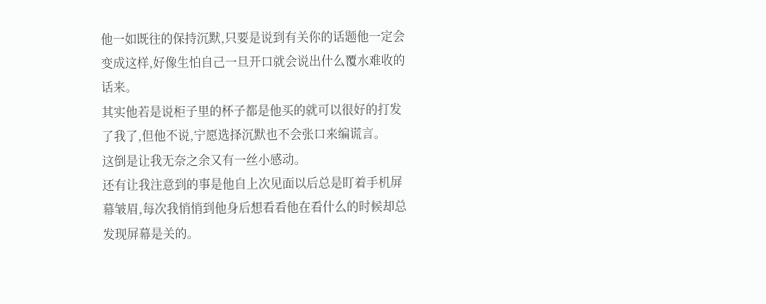他一如既往的保持沉默,只要是说到有关你的话题他一定会变成这样,好像生怕自己一旦开口就会说出什么覆水难收的话来。
其实他若是说柜子里的杯子都是他买的就可以很好的打发了我了,但他不说,宁愿选择沉默也不会张口来编谎言。
这倒是让我无奈之余又有一丝小感动。
还有让我注意到的事是他自上次见面以后总是盯着手机屏幕皱眉,每次我悄悄到他身后想看看他在看什么的时候却总发现屏幕是关的。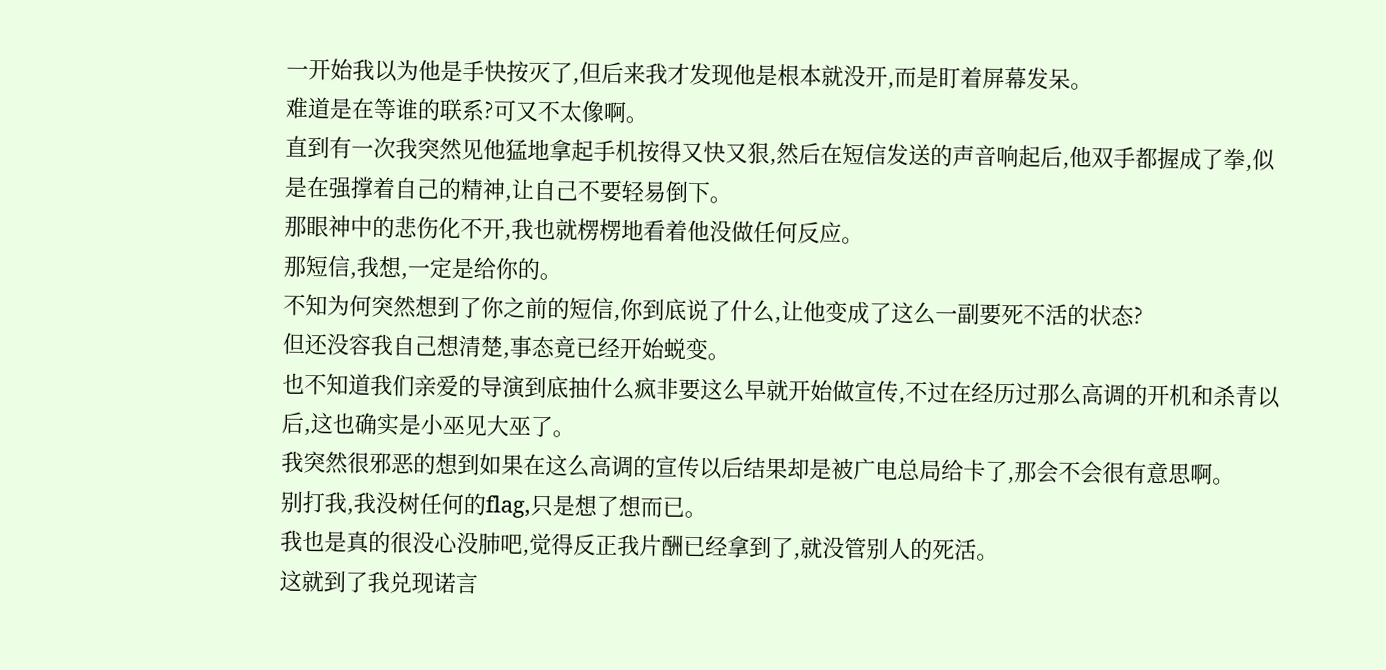一开始我以为他是手快按灭了,但后来我才发现他是根本就没开,而是盯着屏幕发呆。
难道是在等谁的联系?可又不太像啊。
直到有一次我突然见他猛地拿起手机按得又快又狠,然后在短信发送的声音响起后,他双手都握成了拳,似是在强撑着自己的精神,让自己不要轻易倒下。
那眼神中的悲伤化不开,我也就楞楞地看着他没做任何反应。
那短信,我想,一定是给你的。
不知为何突然想到了你之前的短信,你到底说了什么,让他变成了这么一副要死不活的状态?
但还没容我自己想清楚,事态竟已经开始蜕变。
也不知道我们亲爱的导演到底抽什么疯非要这么早就开始做宣传,不过在经历过那么高调的开机和杀青以后,这也确实是小巫见大巫了。
我突然很邪恶的想到如果在这么高调的宣传以后结果却是被广电总局给卡了,那会不会很有意思啊。
别打我,我没树任何的flag,只是想了想而已。
我也是真的很没心没肺吧,觉得反正我片酬已经拿到了,就没管别人的死活。
这就到了我兑现诺言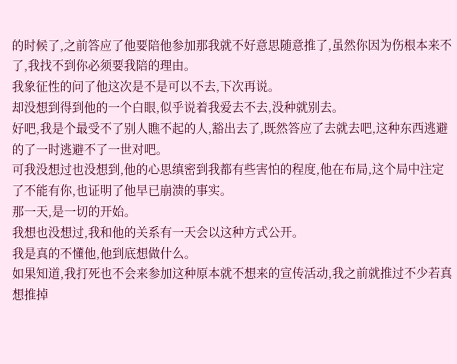的时候了,之前答应了他要陪他参加那我就不好意思随意推了,虽然你因为伤根本来不了,我找不到你必须要我陪的理由。
我象征性的问了他这次是不是可以不去,下次再说。
却没想到得到他的一个白眼,似乎说着我爱去不去,没种就别去。
好吧,我是个最受不了别人瞧不起的人,豁出去了,既然答应了去就去吧,这种东西逃避的了一时逃避不了一世对吧。
可我没想过也没想到,他的心思缜密到我都有些害怕的程度,他在布局,这个局中注定了不能有你,也证明了他早已崩溃的事实。
那一天,是一切的开始。
我想也没想过,我和他的关系有一天会以这种方式公开。
我是真的不懂他,他到底想做什么。
如果知道,我打死也不会来参加这种原本就不想来的宣传活动,我之前就推过不少若真想推掉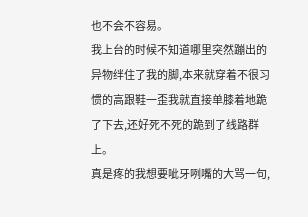也不会不容易。
我上台的时候不知道哪里突然蹦出的异物绊住了我的脚,本来就穿着不很习惯的高跟鞋一歪我就直接单膝着地跪了下去,还好死不死的跪到了线路群上。
真是疼的我想要呲牙咧嘴的大骂一句,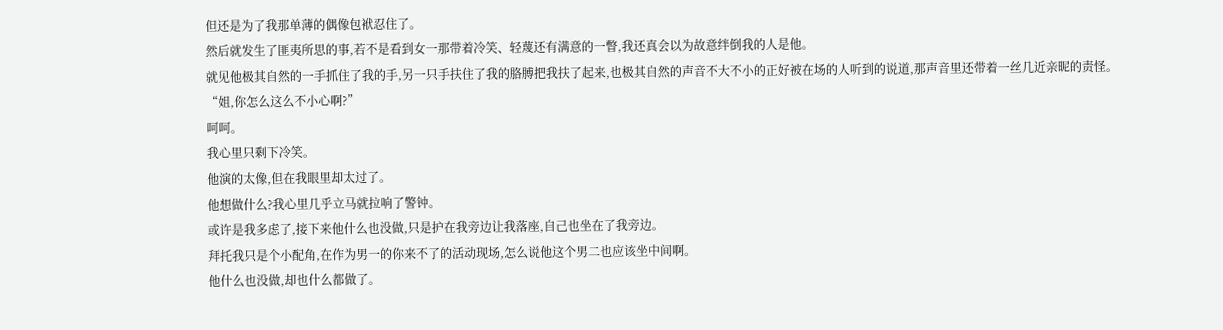但还是为了我那单薄的偶像包袱忍住了。
然后就发生了匪夷所思的事,若不是看到女一那带着冷笑、轻蔑还有满意的一瞥,我还真会以为故意绊倒我的人是他。
就见他极其自然的一手抓住了我的手,另一只手扶住了我的胳膊把我扶了起来,也极其自然的声音不大不小的正好被在场的人听到的说道,那声音里还带着一丝几近亲昵的责怪。
“姐,你怎么这么不小心啊?”
呵呵。
我心里只剩下冷笑。
他演的太像,但在我眼里却太过了。
他想做什么?我心里几乎立马就拉响了警钟。
或许是我多虑了,接下来他什么也没做,只是护在我旁边让我落座,自己也坐在了我旁边。
拜托我只是个小配角,在作为男一的你来不了的活动现场,怎么说他这个男二也应该坐中间啊。
他什么也没做,却也什么都做了。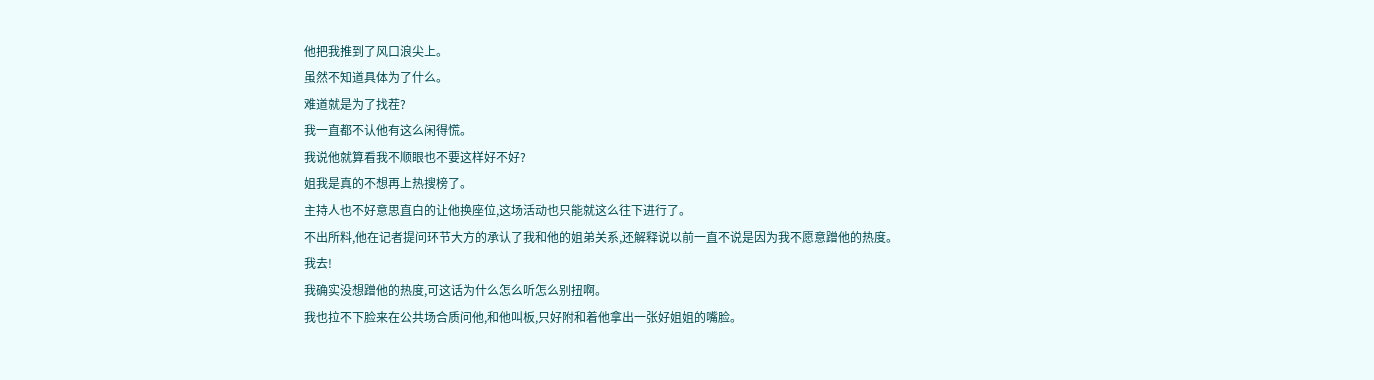他把我推到了风口浪尖上。
虽然不知道具体为了什么。
难道就是为了找茬?
我一直都不认他有这么闲得慌。
我说他就算看我不顺眼也不要这样好不好?
姐我是真的不想再上热搜榜了。
主持人也不好意思直白的让他换座位,这场活动也只能就这么往下进行了。
不出所料,他在记者提问环节大方的承认了我和他的姐弟关系,还解释说以前一直不说是因为我不愿意蹭他的热度。
我去!
我确实没想蹭他的热度,可这话为什么怎么听怎么别扭啊。
我也拉不下脸来在公共场合质问他,和他叫板,只好附和着他拿出一张好姐姐的嘴脸。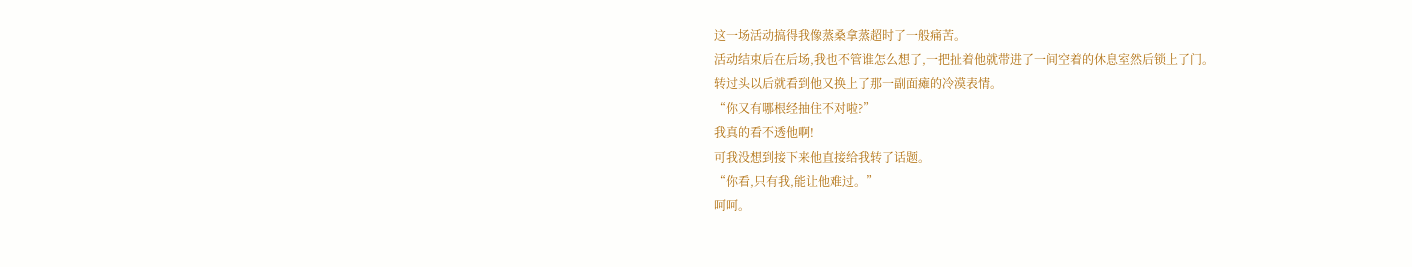这一场活动搞得我像蒸桑拿蒸超时了一般痛苦。
活动结束后在后场,我也不管谁怎么想了,一把扯着他就带进了一间空着的休息室然后锁上了门。
转过头以后就看到他又换上了那一副面瘫的冷漠表情。
“你又有哪根经抽住不对啦?”
我真的看不透他啊!
可我没想到接下来他直接给我转了话题。
“你看,只有我,能让他难过。”
呵呵。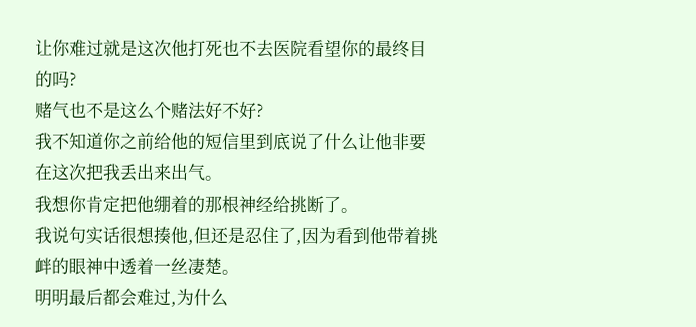让你难过就是这次他打死也不去医院看望你的最终目的吗?
赌气也不是这么个赌法好不好?
我不知道你之前给他的短信里到底说了什么让他非要在这次把我丢出来出气。
我想你肯定把他绷着的那根神经给挑断了。
我说句实话很想揍他,但还是忍住了,因为看到他带着挑衅的眼神中透着一丝凄楚。
明明最后都会难过,为什么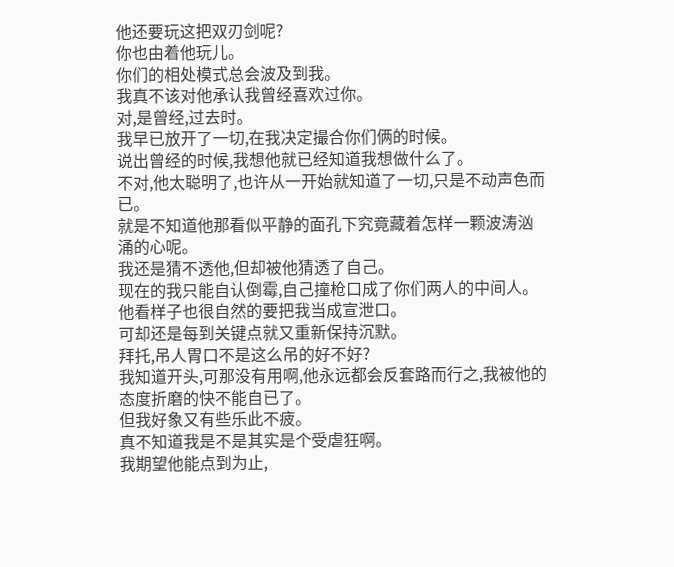他还要玩这把双刃剑呢?
你也由着他玩儿。
你们的相处模式总会波及到我。
我真不该对他承认我曾经喜欢过你。
对,是曾经,过去时。
我早已放开了一切,在我决定撮合你们俩的时候。
说出曾经的时候,我想他就已经知道我想做什么了。
不对,他太聪明了,也许从一开始就知道了一切,只是不动声色而已。
就是不知道他那看似平静的面孔下究竟藏着怎样一颗波涛汹涌的心呢。
我还是猜不透他,但却被他猜透了自己。
现在的我只能自认倒霉,自己撞枪口成了你们两人的中间人。
他看样子也很自然的要把我当成宣泄口。
可却还是每到关键点就又重新保持沉默。
拜托,吊人胃口不是这么吊的好不好?
我知道开头,可那没有用啊,他永远都会反套路而行之,我被他的态度折磨的快不能自已了。
但我好象又有些乐此不疲。
真不知道我是不是其实是个受虐狂啊。
我期望他能点到为止,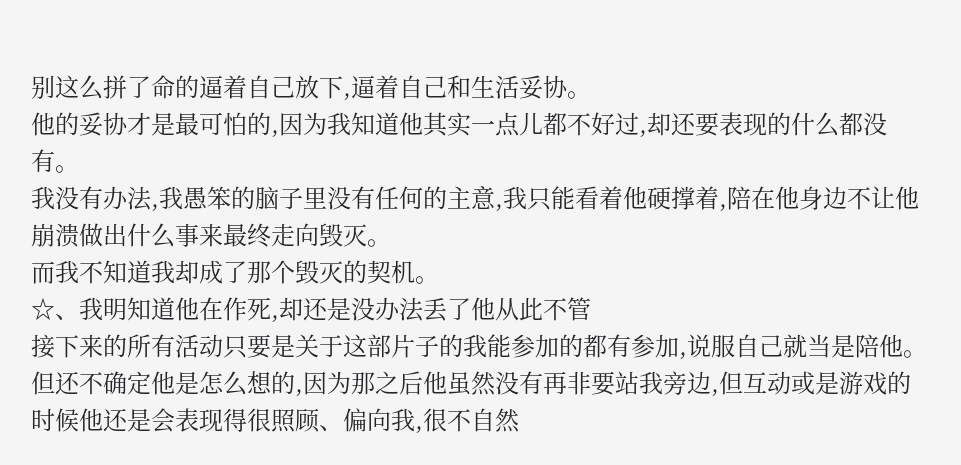别这么拼了命的逼着自己放下,逼着自己和生活妥协。
他的妥协才是最可怕的,因为我知道他其实一点儿都不好过,却还要表现的什么都没有。
我没有办法,我愚笨的脑子里没有任何的主意,我只能看着他硬撑着,陪在他身边不让他崩溃做出什么事来最终走向毁灭。
而我不知道我却成了那个毁灭的契机。
☆、我明知道他在作死,却还是没办法丢了他从此不管
接下来的所有活动只要是关于这部片子的我能参加的都有参加,说服自己就当是陪他。
但还不确定他是怎么想的,因为那之后他虽然没有再非要站我旁边,但互动或是游戏的时候他还是会表现得很照顾、偏向我,很不自然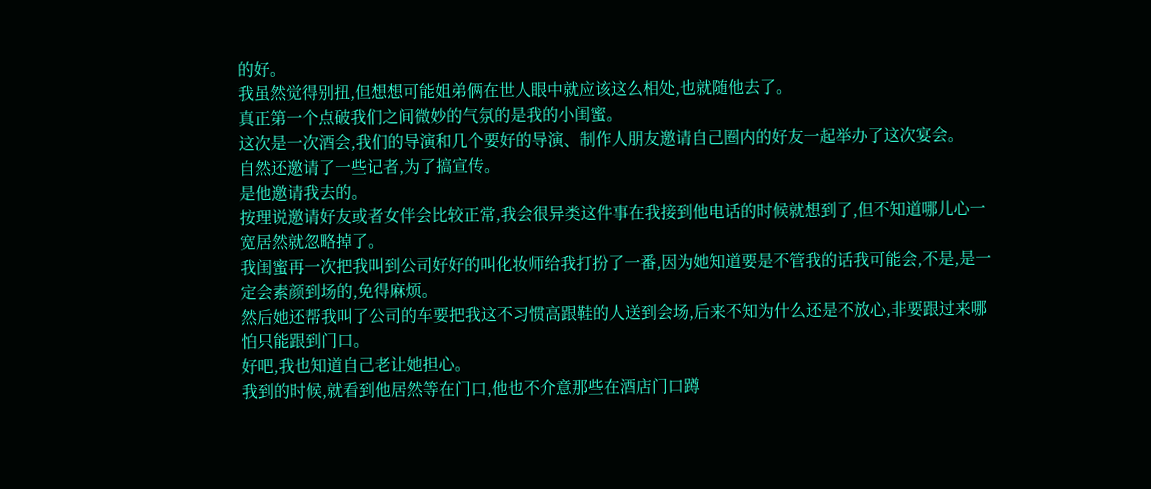的好。
我虽然觉得别扭,但想想可能姐弟俩在世人眼中就应该这么相处,也就随他去了。
真正第一个点破我们之间微妙的气氛的是我的小闺蜜。
这次是一次酒会,我们的导演和几个要好的导演、制作人朋友邀请自己圈内的好友一起举办了这次宴会。
自然还邀请了一些记者,为了搞宣传。
是他邀请我去的。
按理说邀请好友或者女伴会比较正常,我会很异类这件事在我接到他电话的时候就想到了,但不知道哪儿心一宽居然就忽略掉了。
我闺蜜再一次把我叫到公司好好的叫化妆师给我打扮了一番,因为她知道要是不管我的话我可能会,不是,是一定会素颜到场的,免得麻烦。
然后她还帮我叫了公司的车要把我这不习惯高跟鞋的人送到会场,后来不知为什么还是不放心,非要跟过来哪怕只能跟到门口。
好吧,我也知道自己老让她担心。
我到的时候,就看到他居然等在门口,他也不介意那些在酒店门口蹲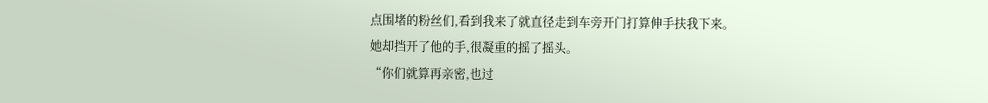点围堵的粉丝们,看到我来了就直径走到车旁开门打算伸手扶我下来。
她却挡开了他的手,很凝重的摇了摇头。
“你们就算再亲密,也过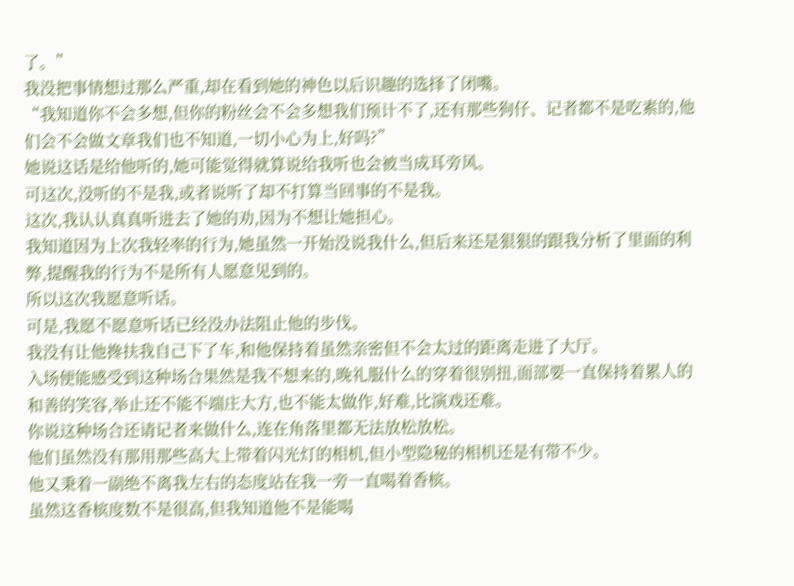了。”
我没把事情想过那么严重,却在看到她的神色以后识趣的选择了闭嘴。
“我知道你不会多想,但你的粉丝会不会多想我们预计不了,还有那些狗仔、记者都不是吃素的,他们会不会做文章我们也不知道,一切小心为上,好吗?”
她说这话是给他听的,她可能觉得就算说给我听也会被当成耳旁风。
可这次,没听的不是我,或者说听了却不打算当回事的不是我。
这次,我认认真真听进去了她的劝,因为不想让她担心。
我知道因为上次我轻率的行为,她虽然一开始没说我什么,但后来还是狠狠的跟我分析了里面的利弊,提醒我的行为不是所有人愿意见到的。
所以这次我愿意听话。
可是,我愿不愿意听话已经没办法阻止他的步伐。
我没有让他搀扶我自己下了车,和他保持着虽然亲密但不会太过的距离走进了大厅。
入场便能感受到这种场合果然是我不想来的,晚礼服什么的穿着很别扭,面部要一直保持着累人的和善的笑容,举止还不能不端庄大方,也不能太做作,好难,比演戏还难。
你说这种场合还请记者来做什么,连在角落里都无法放松放松。
他们虽然没有那用那些高大上带着闪光灯的相机,但小型隐秘的相机还是有带不少。
他又秉着一副绝不离我左右的态度站在我一旁一直喝着香槟。
虽然这香槟度数不是很高,但我知道他不是能喝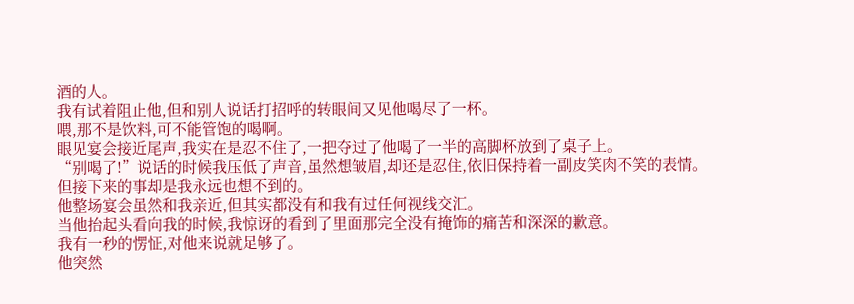酒的人。
我有试着阻止他,但和别人说话打招呼的转眼间又见他喝尽了一杯。
喂,那不是饮料,可不能管饱的喝啊。
眼见宴会接近尾声,我实在是忍不住了,一把夺过了他喝了一半的高脚杯放到了桌子上。
“别喝了!”说话的时候我压低了声音,虽然想皱眉,却还是忍住,依旧保持着一副皮笑肉不笑的表情。
但接下来的事却是我永远也想不到的。
他整场宴会虽然和我亲近,但其实都没有和我有过任何视线交汇。
当他抬起头看向我的时候,我惊讶的看到了里面那完全没有掩饰的痛苦和深深的歉意。
我有一秒的愣怔,对他来说就足够了。
他突然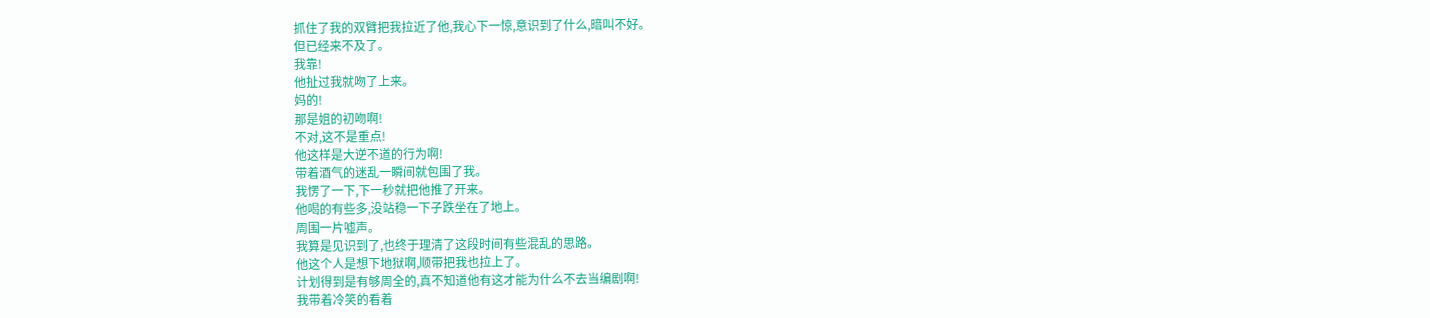抓住了我的双臂把我拉近了他,我心下一惊,意识到了什么,暗叫不好。
但已经来不及了。
我靠!
他扯过我就吻了上来。
妈的!
那是姐的初吻啊!
不对,这不是重点!
他这样是大逆不道的行为啊!
带着酒气的迷乱一瞬间就包围了我。
我愣了一下,下一秒就把他推了开来。
他喝的有些多,没站稳一下子跌坐在了地上。
周围一片嘘声。
我算是见识到了,也终于理清了这段时间有些混乱的思路。
他这个人是想下地狱啊,顺带把我也拉上了。
计划得到是有够周全的,真不知道他有这才能为什么不去当编剧啊!
我带着冷笑的看着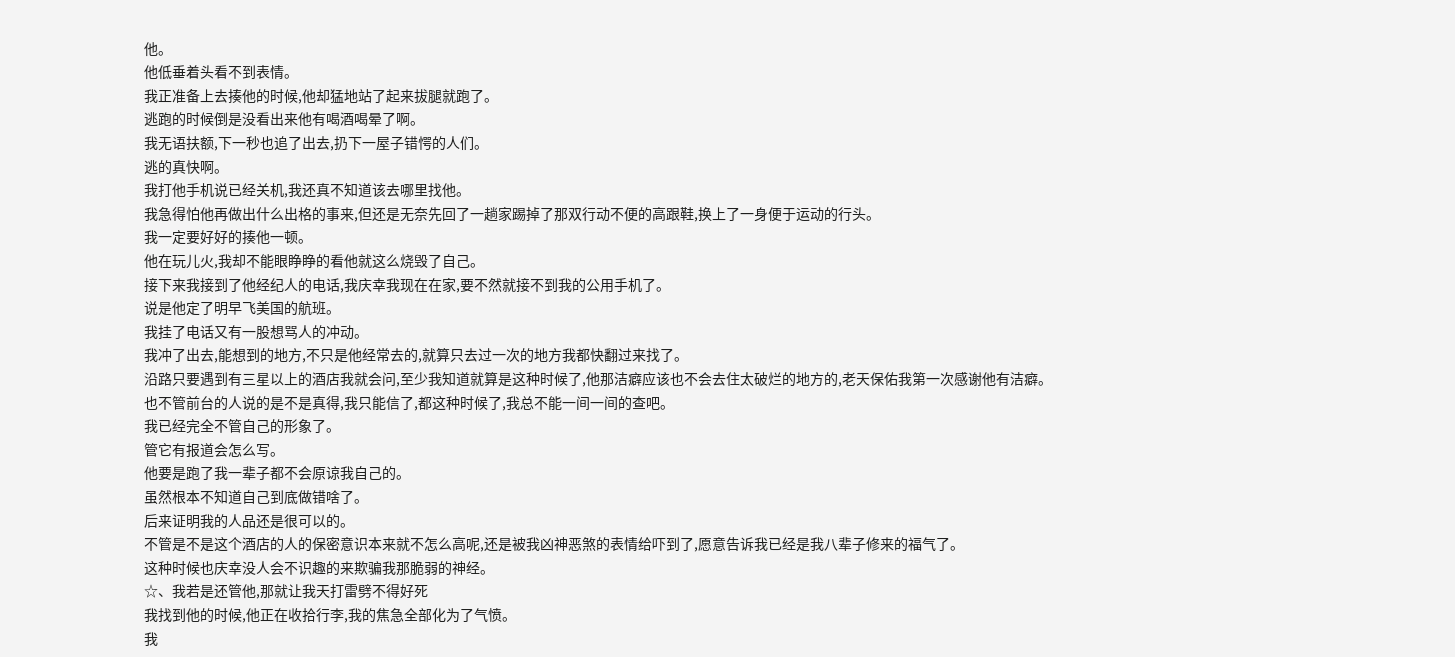他。
他低垂着头看不到表情。
我正准备上去揍他的时候,他却猛地站了起来拔腿就跑了。
逃跑的时候倒是没看出来他有喝酒喝晕了啊。
我无语扶额,下一秒也追了出去,扔下一屋子错愕的人们。
逃的真快啊。
我打他手机说已经关机,我还真不知道该去哪里找他。
我急得怕他再做出什么出格的事来,但还是无奈先回了一趟家踢掉了那双行动不便的高跟鞋,换上了一身便于运动的行头。
我一定要好好的揍他一顿。
他在玩儿火,我却不能眼睁睁的看他就这么烧毁了自己。
接下来我接到了他经纪人的电话,我庆幸我现在在家,要不然就接不到我的公用手机了。
说是他定了明早飞美国的航班。
我挂了电话又有一股想骂人的冲动。
我冲了出去,能想到的地方,不只是他经常去的,就算只去过一次的地方我都快翻过来找了。
沿路只要遇到有三星以上的酒店我就会问,至少我知道就算是这种时候了,他那洁癖应该也不会去住太破烂的地方的,老天保佑我第一次感谢他有洁癖。
也不管前台的人说的是不是真得,我只能信了,都这种时候了,我总不能一间一间的查吧。
我已经完全不管自己的形象了。
管它有报道会怎么写。
他要是跑了我一辈子都不会原谅我自己的。
虽然根本不知道自己到底做错啥了。
后来证明我的人品还是很可以的。
不管是不是这个酒店的人的保密意识本来就不怎么高呢,还是被我凶神恶煞的表情给吓到了,愿意告诉我已经是我八辈子修来的福气了。
这种时候也庆幸没人会不识趣的来欺骗我那脆弱的神经。
☆、我若是还管他,那就让我天打雷劈不得好死
我找到他的时候,他正在收拾行李,我的焦急全部化为了气愤。
我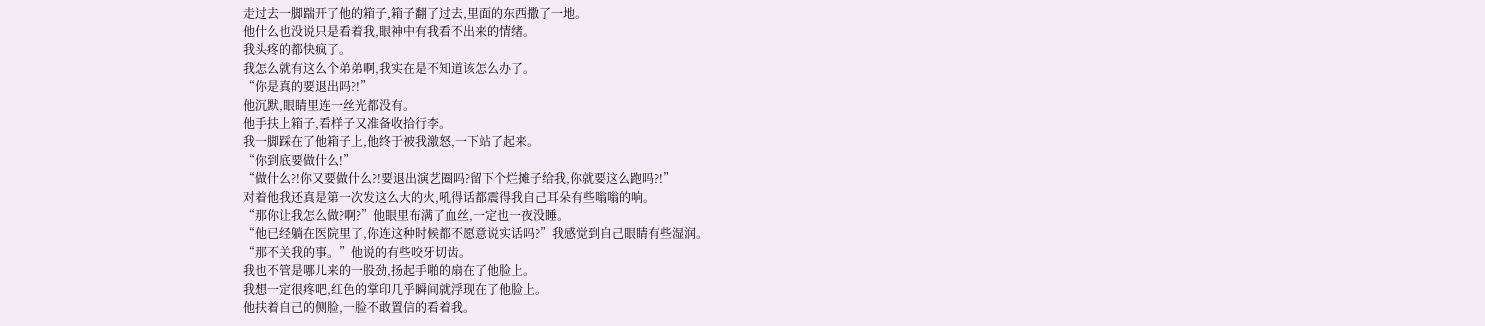走过去一脚踹开了他的箱子,箱子翻了过去,里面的东西撒了一地。
他什么也没说只是看着我,眼神中有我看不出来的情绪。
我头疼的都快疯了。
我怎么就有这么个弟弟啊,我实在是不知道该怎么办了。
“你是真的要退出吗?!”
他沉默,眼睛里连一丝光都没有。
他手扶上箱子,看样子又准备收拾行李。
我一脚踩在了他箱子上,他终于被我激怒,一下站了起来。
“你到底要做什么!”
“做什么?!你又要做什么?!要退出演艺圈吗?留下个烂摊子给我,你就要这么跑吗?!”
对着他我还真是第一次发这么大的火,吼得话都震得我自己耳朵有些嗡嗡的响。
“那你让我怎么做?啊?”他眼里布满了血丝,一定也一夜没睡。
“他已经躺在医院里了,你连这种时候都不愿意说实话吗?”我感觉到自己眼睛有些湿润。
“那不关我的事。”他说的有些咬牙切齿。
我也不管是哪儿来的一股劲,扬起手啪的扇在了他脸上。
我想一定很疼吧,红色的掌印几乎瞬间就浮现在了他脸上。
他扶着自己的侧脸,一脸不敢置信的看着我。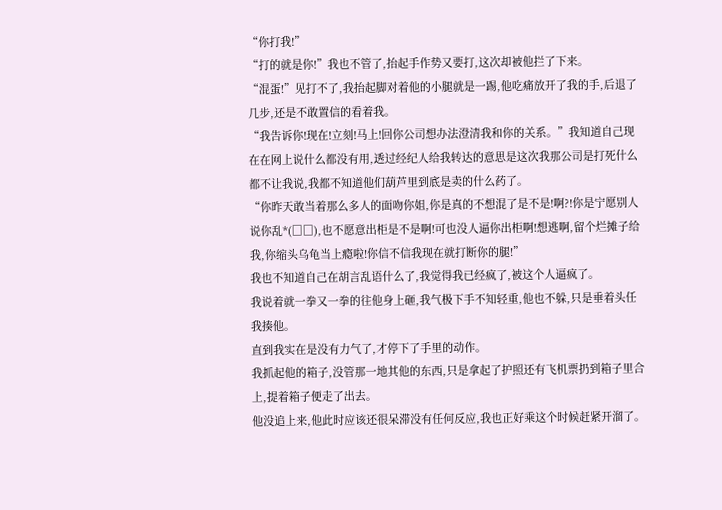“你打我!”
“打的就是你!”我也不管了,抬起手作势又要打,这次却被他拦了下来。
“混蛋!”见打不了,我抬起脚对着他的小腿就是一踢,他吃痛放开了我的手,后退了几步,还是不敢置信的看着我。
“我告诉你!现在!立刻!马上!回你公司想办法澄清我和你的关系。”我知道自己现在在网上说什么都没有用,透过经纪人给我转达的意思是这次我那公司是打死什么都不让我说,我都不知道他们葫芦里到底是卖的什么药了。
“你昨天敢当着那么多人的面吻你姐,你是真的不想混了是不是!啊?!你是宁愿别人说你乱*(□□),也不愿意出柜是不是啊!可也没人逼你出柜啊!想逃啊,留个烂摊子给我,你缩头乌龟当上瘾啦!你信不信我现在就打断你的腿!”
我也不知道自己在胡言乱语什么了,我觉得我已经疯了,被这个人逼疯了。
我说着就一拳又一拳的往他身上砸,我气极下手不知轻重,他也不躲,只是垂着头任我揍他。
直到我实在是没有力气了,才停下了手里的动作。
我抓起他的箱子,没管那一地其他的东西,只是拿起了护照还有飞机票扔到箱子里合上,提着箱子便走了出去。
他没追上来,他此时应该还很呆滞没有任何反应,我也正好乘这个时候赶紧开溜了。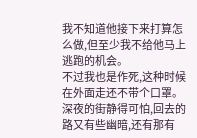我不知道他接下来打算怎么做,但至少我不给他马上逃跑的机会。
不过我也是作死,这种时候在外面走还不带个口罩。
深夜的街静得可怕,回去的路又有些幽暗,还有那有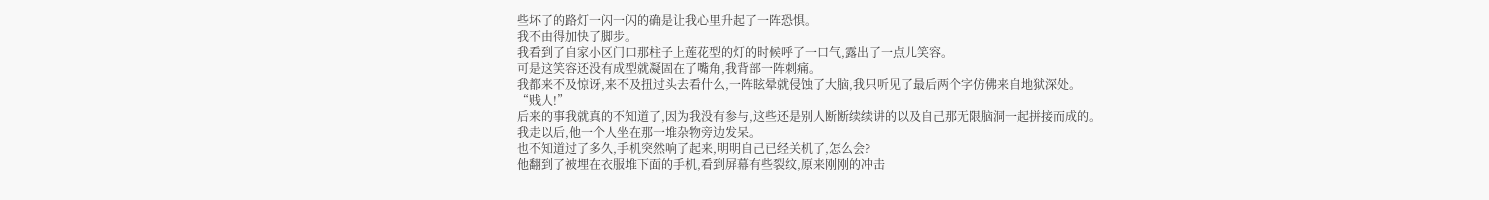些坏了的路灯一闪一闪的确是让我心里升起了一阵恐惧。
我不由得加快了脚步。
我看到了自家小区门口那柱子上莲花型的灯的时候呼了一口气,露出了一点儿笑容。
可是这笑容还没有成型就凝固在了嘴角,我背部一阵刺痛。
我都来不及惊讶,来不及扭过头去看什么,一阵眩晕就侵蚀了大脑,我只听见了最后两个字仿佛来自地狱深处。
“贱人!”
后来的事我就真的不知道了,因为我没有参与,这些还是别人断断续续讲的以及自己那无限脑洞一起拼接而成的。
我走以后,他一个人坐在那一堆杂物旁边发呆。
也不知道过了多久,手机突然响了起来,明明自己已经关机了,怎么会?
他翻到了被埋在衣服堆下面的手机,看到屏幕有些裂纹,原来刚刚的冲击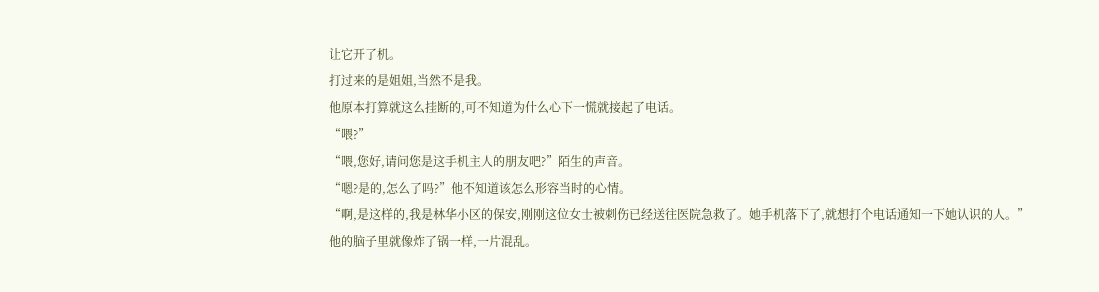让它开了机。
打过来的是姐姐,当然不是我。
他原本打算就这么挂断的,可不知道为什么心下一慌就接起了电话。
“喂?”
“喂,您好,请问您是这手机主人的朋友吧?”陌生的声音。
“嗯?是的,怎么了吗?”他不知道该怎么形容当时的心情。
“啊,是这样的,我是林华小区的保安,刚刚这位女士被刺伤已经送往医院急救了。她手机落下了,就想打个电话通知一下她认识的人。”
他的脑子里就像炸了锅一样,一片混乱。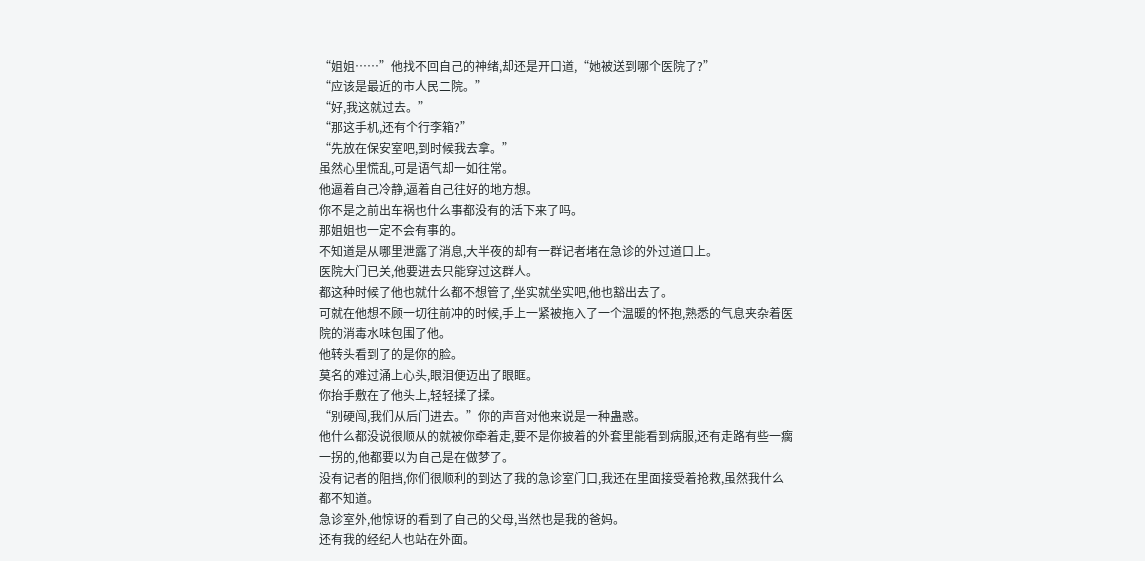“姐姐……”他找不回自己的神绪,却还是开口道,“她被送到哪个医院了?”
“应该是最近的市人民二院。”
“好,我这就过去。”
“那这手机,还有个行李箱?”
“先放在保安室吧,到时候我去拿。”
虽然心里慌乱,可是语气却一如往常。
他逼着自己冷静,逼着自己往好的地方想。
你不是之前出车祸也什么事都没有的活下来了吗。
那姐姐也一定不会有事的。
不知道是从哪里泄露了消息,大半夜的却有一群记者堵在急诊的外过道口上。
医院大门已关,他要进去只能穿过这群人。
都这种时候了他也就什么都不想管了,坐实就坐实吧,他也豁出去了。
可就在他想不顾一切往前冲的时候,手上一紧被拖入了一个温暖的怀抱,熟悉的气息夹杂着医院的消毒水味包围了他。
他转头看到了的是你的脸。
莫名的难过涌上心头,眼泪便迈出了眼眶。
你抬手敷在了他头上,轻轻揉了揉。
“别硬闯,我们从后门进去。”你的声音对他来说是一种蛊惑。
他什么都没说很顺从的就被你牵着走,要不是你披着的外套里能看到病服,还有走路有些一瘸一拐的,他都要以为自己是在做梦了。
没有记者的阻挡,你们很顺利的到达了我的急诊室门口,我还在里面接受着抢救,虽然我什么都不知道。
急诊室外,他惊讶的看到了自己的父母,当然也是我的爸妈。
还有我的经纪人也站在外面。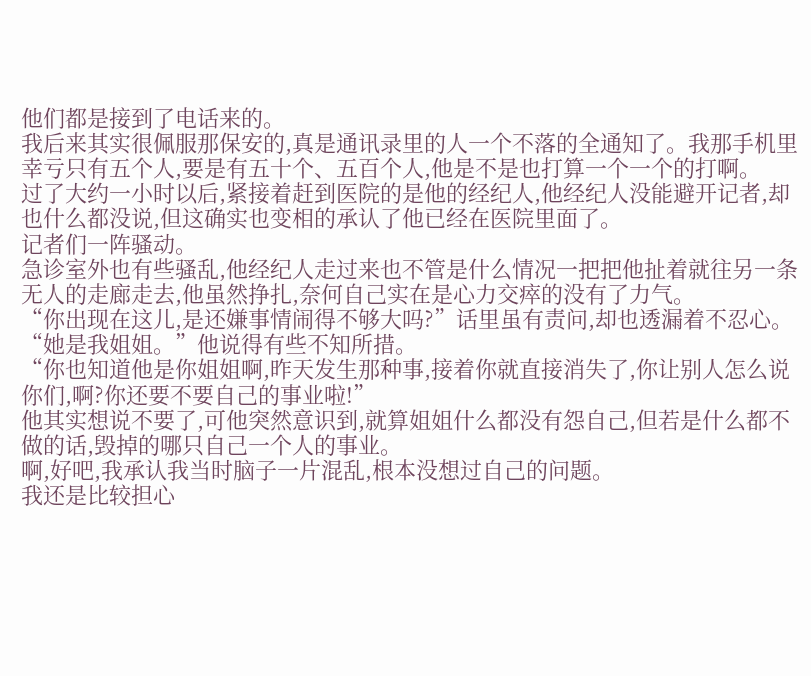他们都是接到了电话来的。
我后来其实很佩服那保安的,真是通讯录里的人一个不落的全通知了。我那手机里幸亏只有五个人,要是有五十个、五百个人,他是不是也打算一个一个的打啊。
过了大约一小时以后,紧接着赶到医院的是他的经纪人,他经纪人没能避开记者,却也什么都没说,但这确实也变相的承认了他已经在医院里面了。
记者们一阵骚动。
急诊室外也有些骚乱,他经纪人走过来也不管是什么情况一把把他扯着就往另一条无人的走廊走去,他虽然挣扎,奈何自己实在是心力交瘁的没有了力气。
“你出现在这儿,是还嫌事情闹得不够大吗?”话里虽有责问,却也透漏着不忍心。
“她是我姐姐。”他说得有些不知所措。
“你也知道他是你姐姐啊,昨天发生那种事,接着你就直接消失了,你让别人怎么说你们,啊?你还要不要自己的事业啦!”
他其实想说不要了,可他突然意识到,就算姐姐什么都没有怨自己,但若是什么都不做的话,毁掉的哪只自己一个人的事业。
啊,好吧,我承认我当时脑子一片混乱,根本没想过自己的问题。
我还是比较担心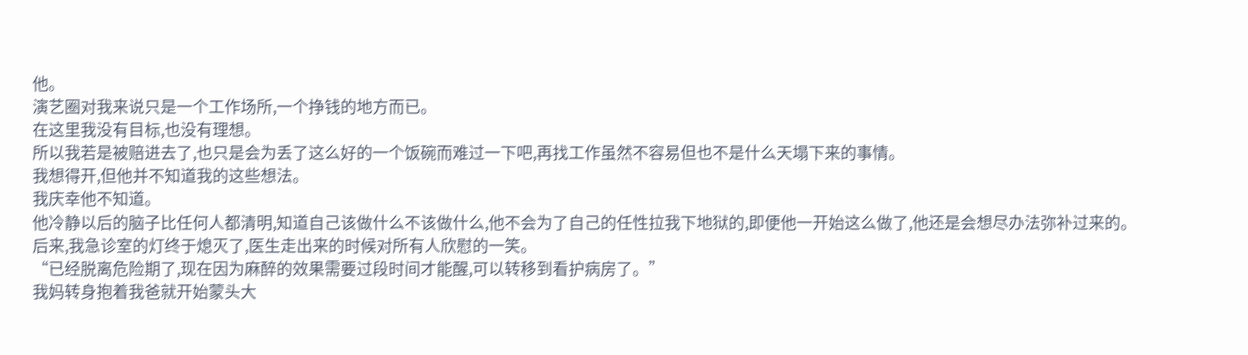他。
演艺圈对我来说只是一个工作场所,一个挣钱的地方而已。
在这里我没有目标,也没有理想。
所以我若是被赔进去了,也只是会为丢了这么好的一个饭碗而难过一下吧,再找工作虽然不容易但也不是什么天塌下来的事情。
我想得开,但他并不知道我的这些想法。
我庆幸他不知道。
他冷静以后的脑子比任何人都清明,知道自己该做什么不该做什么,他不会为了自己的任性拉我下地狱的,即便他一开始这么做了,他还是会想尽办法弥补过来的。
后来,我急诊室的灯终于熄灭了,医生走出来的时候对所有人欣慰的一笑。
“已经脱离危险期了,现在因为麻醉的效果需要过段时间才能醒,可以转移到看护病房了。”
我妈转身抱着我爸就开始蒙头大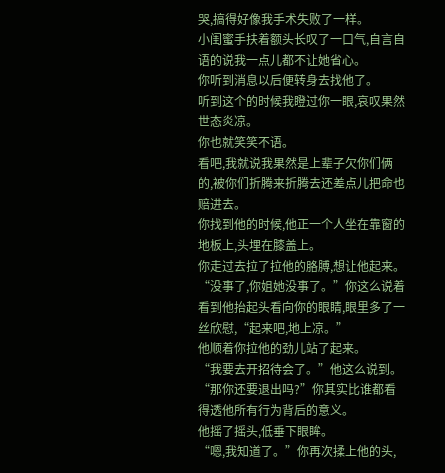哭,搞得好像我手术失败了一样。
小闺蜜手扶着额头长叹了一口气,自言自语的说我一点儿都不让她省心。
你听到消息以后便转身去找他了。
听到这个的时候我瞪过你一眼,哀叹果然世态炎凉。
你也就笑笑不语。
看吧,我就说我果然是上辈子欠你们俩的,被你们折腾来折腾去还差点儿把命也赔进去。
你找到他的时候,他正一个人坐在靠窗的地板上,头埋在膝盖上。
你走过去拉了拉他的胳膊,想让他起来。
“没事了,你姐她没事了。”你这么说着看到他抬起头看向你的眼睛,眼里多了一丝欣慰,“起来吧,地上凉。”
他顺着你拉他的劲儿站了起来。
“我要去开招待会了。”他这么说到。
“那你还要退出吗?”你其实比谁都看得透他所有行为背后的意义。
他摇了摇头,低垂下眼眸。
“嗯,我知道了。”你再次揉上他的头,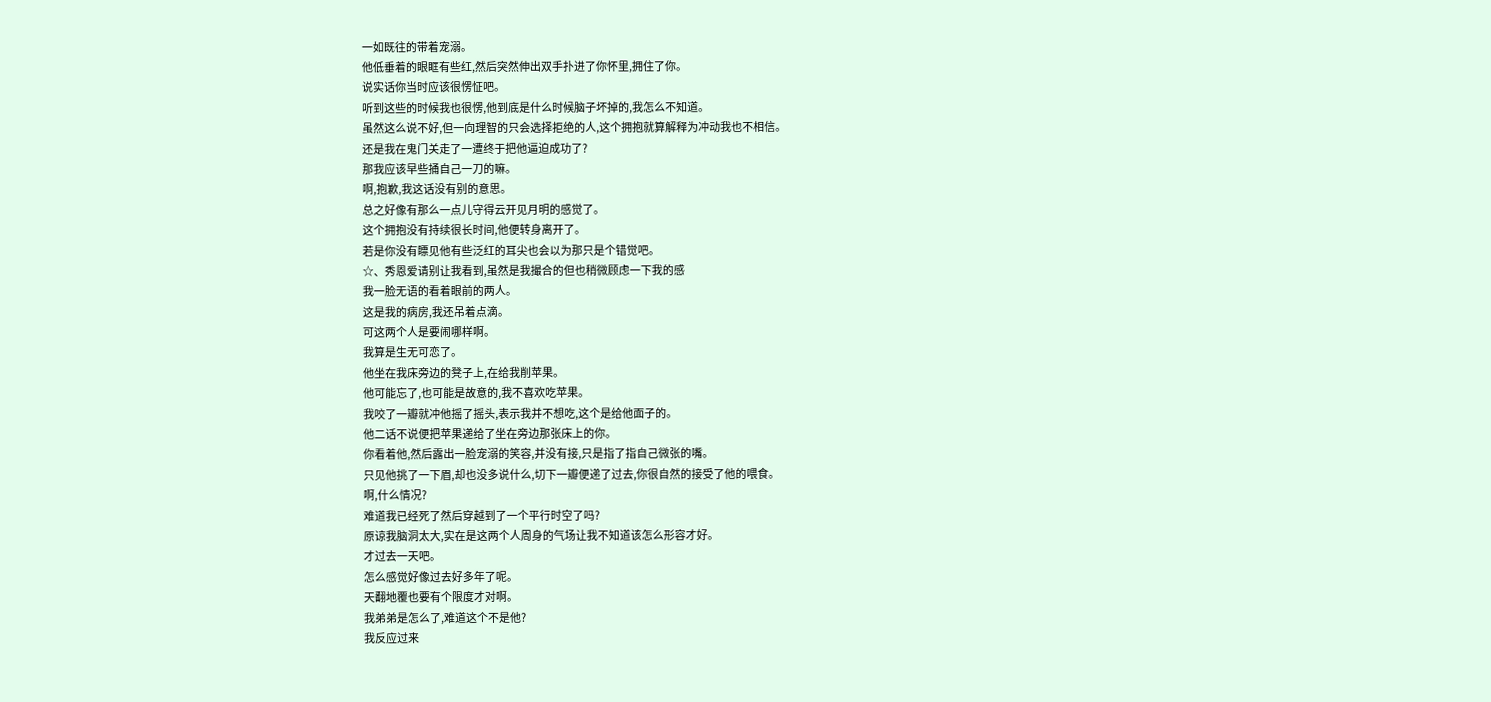一如既往的带着宠溺。
他低垂着的眼眶有些红,然后突然伸出双手扑进了你怀里,拥住了你。
说实话你当时应该很愣怔吧。
听到这些的时候我也很愣,他到底是什么时候脑子坏掉的,我怎么不知道。
虽然这么说不好,但一向理智的只会选择拒绝的人,这个拥抱就算解释为冲动我也不相信。
还是我在鬼门关走了一遭终于把他逼迫成功了?
那我应该早些捅自己一刀的嘛。
啊,抱歉,我这话没有别的意思。
总之好像有那么一点儿守得云开见月明的感觉了。
这个拥抱没有持续很长时间,他便转身离开了。
若是你没有瞟见他有些泛红的耳尖也会以为那只是个错觉吧。
☆、秀恩爱请别让我看到,虽然是我撮合的但也稍微顾虑一下我的感
我一脸无语的看着眼前的两人。
这是我的病房,我还吊着点滴。
可这两个人是要闹哪样啊。
我算是生无可恋了。
他坐在我床旁边的凳子上,在给我削苹果。
他可能忘了,也可能是故意的,我不喜欢吃苹果。
我咬了一瓣就冲他摇了摇头,表示我并不想吃,这个是给他面子的。
他二话不说便把苹果递给了坐在旁边那张床上的你。
你看着他,然后露出一脸宠溺的笑容,并没有接,只是指了指自己微张的嘴。
只见他挑了一下眉,却也没多说什么,切下一瓣便递了过去,你很自然的接受了他的喂食。
啊,什么情况?
难道我已经死了然后穿越到了一个平行时空了吗?
原谅我脑洞太大,实在是这两个人周身的气场让我不知道该怎么形容才好。
才过去一天吧。
怎么感觉好像过去好多年了呢。
天翻地覆也要有个限度才对啊。
我弟弟是怎么了,难道这个不是他?
我反应过来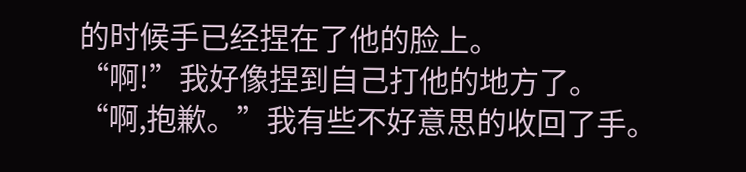的时候手已经捏在了他的脸上。
“啊!”我好像捏到自己打他的地方了。
“啊,抱歉。”我有些不好意思的收回了手。